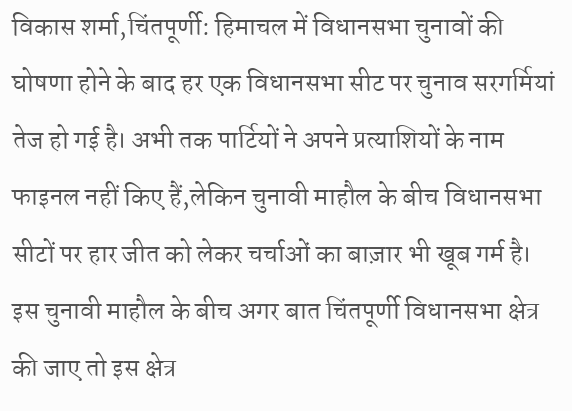विकास शर्मा,चिंतपूर्णी: हिमाचल में विधानसभा चुनावों की घोषणा होने के बाद हर एक विधानसभा सीट पर चुनाव सरगर्मियां तेज हो गई है। अभी तक पार्टियों ने अपने प्रत्याशियों के नाम फाइनल नहीं किए हैं,लेकिन चुनावी माहौल के बीच विधानसभा सीटों पर हार जीत को लेकर चर्चाओं का बाज़ार भी खूब गर्म है। इस चुनावी माहौल के बीच अगर बात चिंतपूर्णी विधानसभा क्षेत्र की जाए तो इस क्षेत्र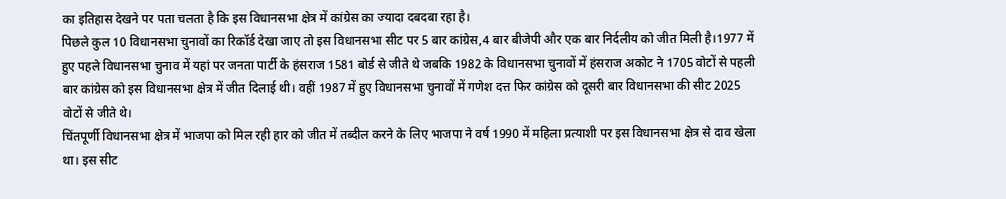का इतिहास देखने पर पता चलता है कि इस विधानसभा क्षेत्र में कांग्रेस का ज्यादा दबदबा रहा है।
पिछले कुल 10 विधानसभा चुनावों का रिकॉर्ड देखा जाए तो इस विधानसभा सीट पर 5 बार कांग्रेस,4 बार बीजेपी और एक बार निर्दलीय को जीत मिली है।1977 में हुए पहले विधानसभा चुनाव में यहां पर जनता पार्टी के हंसराज 1581 बोर्ड से जीते थे जबकि 1982 के विधानसभा चुनावों में हंसराज अकोट ने 1705 वोटों से पहली बार कांग्रेस को इस विधानसभा क्षेत्र में जीत दिलाई थी। वहीं 1987 में हुए विधानसभा चुनावों में गणेश दत्त फिर कांग्रेस को दूसरी बार विधानसभा की सीट 2025 वोटों से जीते थे।
चिंतपूर्णी विधानसभा क्षेत्र में भाजपा को मिल रही हार को जीत में तब्दील करने के लिए भाजपा ने वर्ष 1990 में महिला प्रत्याशी पर इस विधानसभा क्षेत्र से दाव खेला था। इस सीट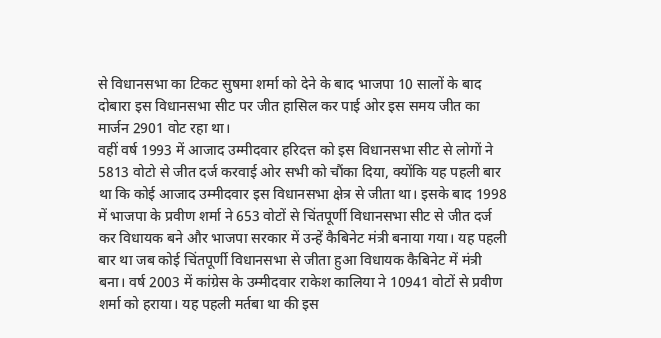से विधानसभा का टिकट सुषमा शर्मा को देने के बाद भाजपा 10 सालों के बाद दोबारा इस विधानसभा सीट पर जीत हासिल कर पाई ओर इस समय जीत का मार्जन 2901 वोट रहा था।
वहीं वर्ष 1993 में आजाद उम्मीदवार हरिदत्त को इस विधानसभा सीट से लोगों ने 5813 वोटो से जीत दर्ज करवाई ओर सभी को चौंका दिया, क्योंकि यह पहली बार था कि कोई आजाद उम्मीदवार इस विधानसभा क्षेत्र से जीता था। इसके बाद 1998 में भाजपा के प्रवीण शर्मा ने 653 वोटों से चिंतपूर्णी विधानसभा सीट से जीत दर्ज कर विधायक बने और भाजपा सरकार में उन्हें कैबिनेट मंत्री बनाया गया। यह पहली बार था जब कोई चिंतपूर्णी विधानसभा से जीता हुआ विधायक कैबिनेट में मंत्री बना। वर्ष 2003 में कांग्रेस के उम्मीदवार राकेश कालिया ने 10941 वोटों से प्रवीण शर्मा को हराया। यह पहली मर्तबा था की इस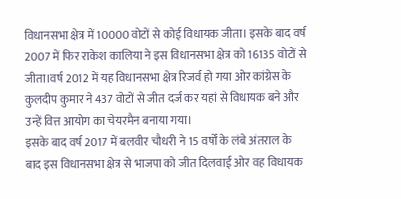विधानसभा क्षेत्र में 10000 वोटों से कोई विधायक जीता। इसके बाद वर्ष 2007 में फिर राकेश कालिया ने इस विधानसभा क्षेत्र को 16135 वोटों से जीता।वर्ष 2012 में यह विधानसभा क्षेत्र रिजर्व हो गया ओर कांग्रेस के कुलदीप कुमार ने 437 वोटों से जीत दर्ज कर यहां से विधायक बने और उन्हें वित्त आयोग का चेयरमैन बनाया गया।
इसके बाद वर्ष 2017 में बलवीर चौधरी ने 15 वर्षों के लंबे अंतराल के बाद इस विधानसभा क्षेत्र से भाजपा को जीत दिलवाई ओर वह विधायक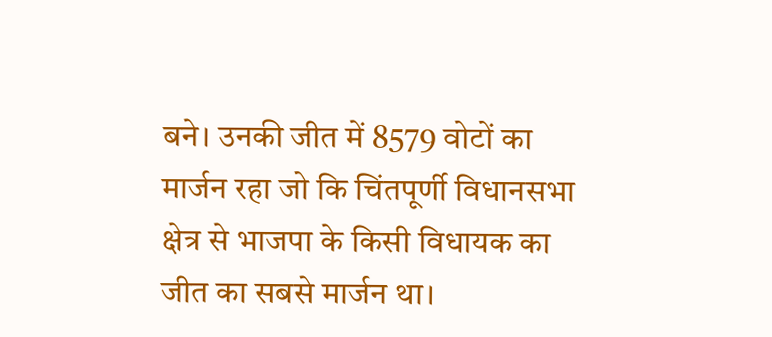बने। उनकी जीत में 8579 वोटों का मार्जन रहा जो कि चिंतपूर्णी विधानसभा क्षेत्र से भाजपा के किसी विधायक का जीत का सबसे मार्जन था।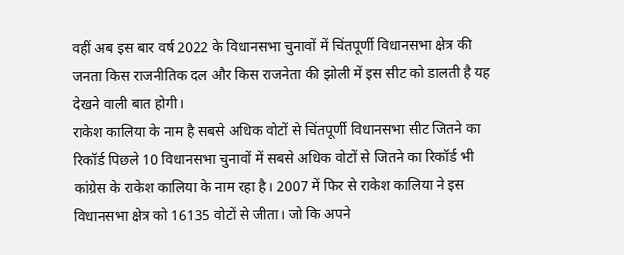वहीं अब इस बार वर्ष 2022 के विधानसभा चुनावों में चिंतपूर्णी विधानसभा क्षेत्र की जनता किस राजनीतिक दल और किस राजनेता की झोली में इस सीट को डालती है यह देखने वाली बात होगी।
राकेश कालिया के नाम है सबसे अधिक वोटों से चिंतपूर्णी विधानसभा सीट जितने का रिकॉर्ड पिछले 10 विधानसभा चुनावों में सबसे अधिक वोटों से जितने का रिकॉर्ड भी कांग्रेस के राकेश कालिया के नाम रहा है। 2007 में फिर से राकेश कालिया ने इस विधानसभा क्षेत्र को 16135 वोटों से जीता। जो कि अपने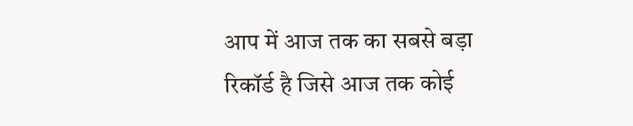आप में आज तक का सबसे बड़ा रिकॉर्ड है जिसे आज तक कोई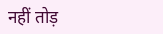नहीं तोड़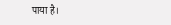पाया है।